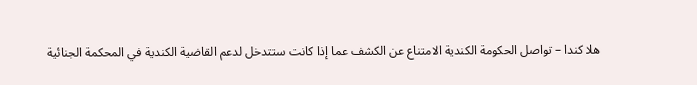هلا كندا – تواصل الحكومة الكندية الامتناع عن الكشف عما إذا كانت ستتدخل لدعم القاضية الكندية في المحكمة الجنائية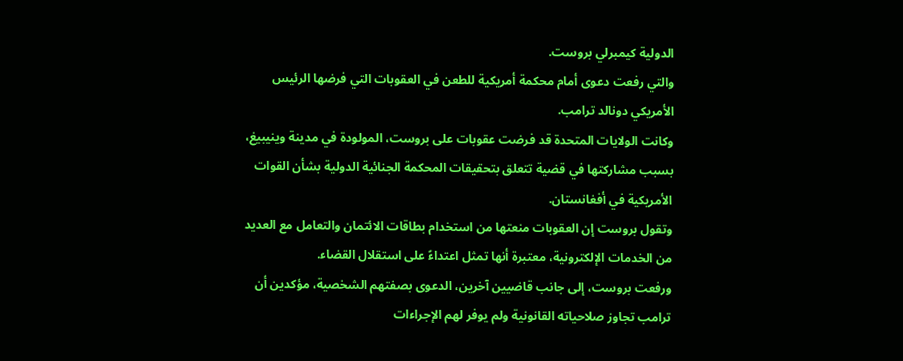الدولية كيمبرلي بروست.
والتي رفعت دعوى أمام محكمة أمريكية للطعن في العقوبات التي فرضها الرئيس الأمريكي دونالد ترامب.
وكانت الولايات المتحدة قد فرضت عقوبات على بروست، المولودة في مدينة وينيبيغ، بسبب مشاركتها في قضية تتعلق بتحقيقات المحكمة الجنائية الدولية بشأن القوات الأمريكية في أفغانستان.
وتقول بروست إن العقوبات منعتها من استخدام بطاقات الائتمان والتعامل مع العديد من الخدمات الإلكترونية، معتبرة أنها تمثل اعتداءً على استقلال القضاء.
ورفعت بروست، إلى جانب قاضيين آخرين، الدعوى بصفتهم الشخصية، مؤكدين أن ترامب تجاوز صلاحياته القانونية ولم يوفر لهم الإجراءات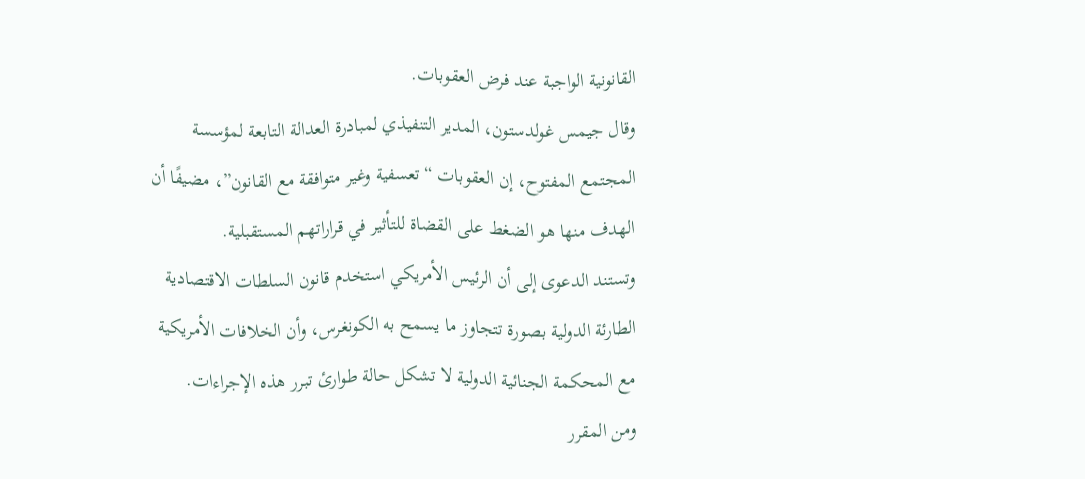القانونية الواجبة عند فرض العقوبات.
وقال جيمس غولدستون، المدير التنفيذي لمبادرة العدالة التابعة لمؤسسة المجتمع المفتوح، إن العقوبات “تعسفية وغير متوافقة مع القانون”، مضيفًا أن الهدف منها هو الضغط على القضاة للتأثير في قراراتهم المستقبلية.
وتستند الدعوى إلى أن الرئيس الأمريكي استخدم قانون السلطات الاقتصادية الطارئة الدولية بصورة تتجاوز ما يسمح به الكونغرس، وأن الخلافات الأمريكية مع المحكمة الجنائية الدولية لا تشكل حالة طوارئ تبرر هذه الإجراءات.
ومن المقرر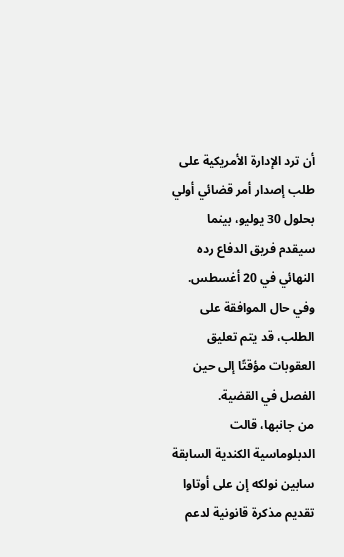أن ترد الإدارة الأمريكية على طلب إصدار أمر قضائي أولي بحلول 30 يوليو، بينما سيقدم فريق الدفاع رده النهائي في 20 أغسطس. وفي حال الموافقة على الطلب، قد يتم تعليق العقوبات مؤقتًا إلى حين الفصل في القضية.
من جانبها، قالت الدبلوماسية الكندية السابقة سابين نولكه إن على أوتاوا تقديم مذكرة قانونية لدعم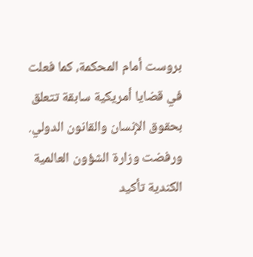بروست أمام المحكمة، كما فعلت في قضايا أمريكية سابقة تتعلق بحقوق الإنسان والقانون الدولي.
ورفضت وزارة الشؤون العالمية الكندية تأكيد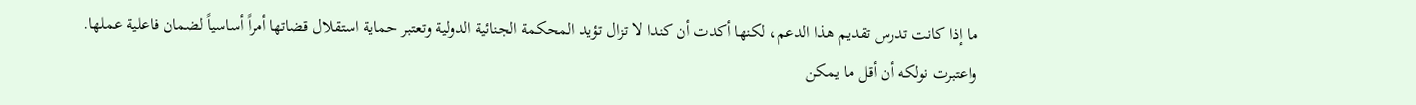ما إذا كانت تدرس تقديم هذا الدعم، لكنها أكدت أن كندا لا تزال تؤيد المحكمة الجنائية الدولية وتعتبر حماية استقلال قضاتها أمراً أساسياً لضمان فاعلية عملها.
واعتبرت نولكه أن أقل ما يمكن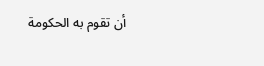أن تقوم به الحكومة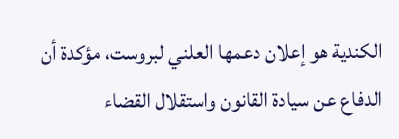الكندية هو إعلان دعمها العلني لبروست، مؤكدة أن الدفاع عن سيادة القانون واستقلال القضاء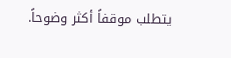يتطلب موقفاً أكثر وضوحاً.